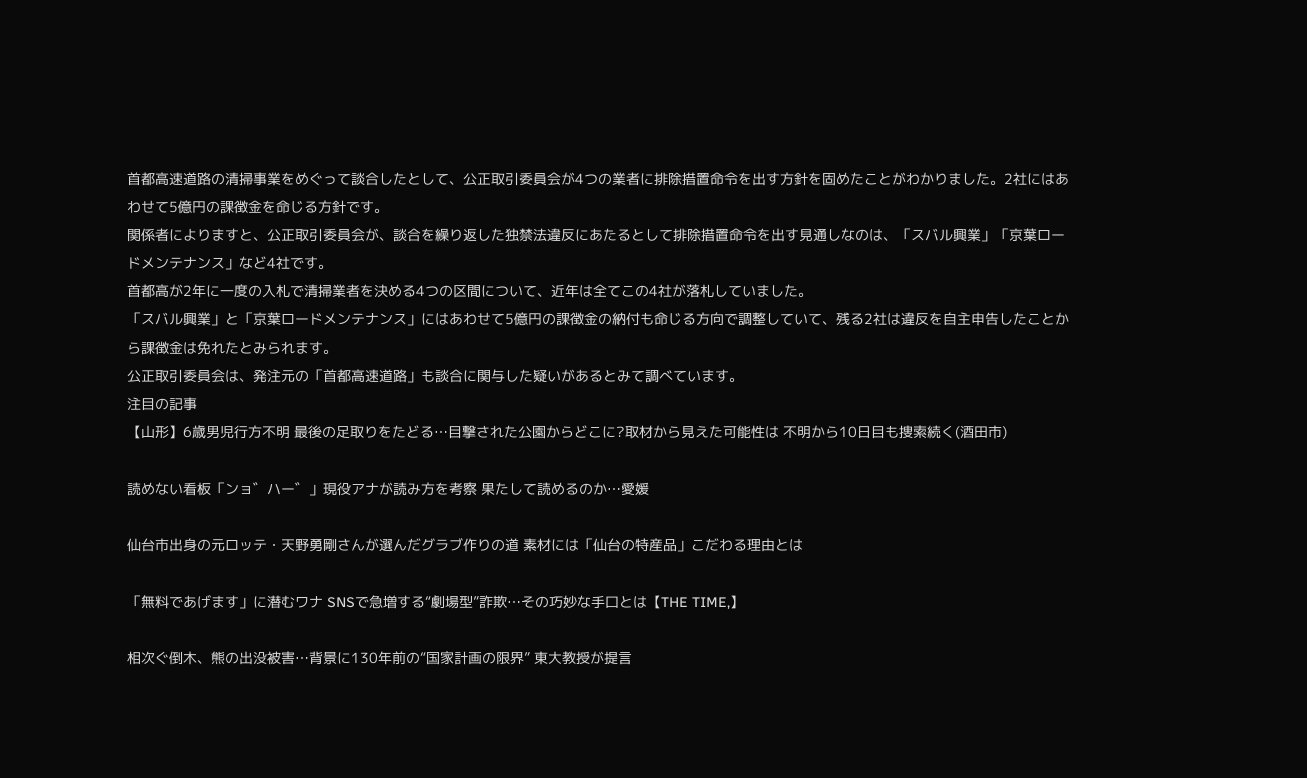首都高速道路の清掃事業をめぐって談合したとして、公正取引委員会が4つの業者に排除措置命令を出す方針を固めたことがわかりました。2社にはあわせて5億円の課徴金を命じる方針です。
関係者によりますと、公正取引委員会が、談合を繰り返した独禁法違反にあたるとして排除措置命令を出す見通しなのは、「スバル興業」「京葉ロードメンテナンス」など4社です。
首都高が2年に一度の入札で清掃業者を決める4つの区間について、近年は全てこの4社が落札していました。
「スバル興業」と「京葉ロードメンテナンス」にはあわせて5億円の課徴金の納付も命じる方向で調整していて、残る2社は違反を自主申告したことから課徴金は免れたとみられます。
公正取引委員会は、発注元の「首都高速道路」も談合に関与した疑いがあるとみて調べています。
注目の記事
【山形】6歳男児行方不明 最後の足取りをたどる…目撃された公園からどこに?取材から見えた可能性は 不明から10日目も捜索続く(酒田市)

読めない看板「ンョ゛ハー゛」現役アナが読み方を考察 果たして読めるのか…愛媛

仙台市出身の元ロッテ・天野勇剛さんが選んだグラブ作りの道 素材には「仙台の特産品」こだわる理由とは

「無料であげます」に潜むワナ SNSで急増する“劇場型”詐欺…その巧妙な手口とは【THE TIME,】

相次ぐ倒木、熊の出没被害…背景に130年前の“国家計画の限界” 東大教授が提言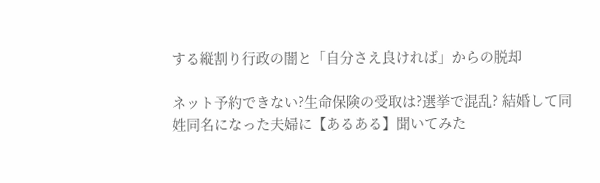する縦割り行政の闇と「自分さえ良ければ」からの脱却

ネット予約できない?生命保険の受取は?選挙で混乱? 結婚して同姓同名になった夫婦に【あるある】聞いてみた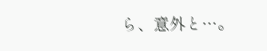ら、意外と…。